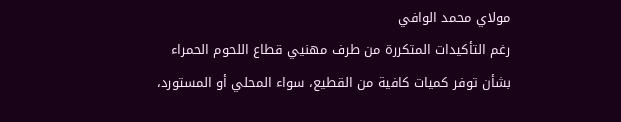مولاي محمد الوافي
رغم التأكيدات المتكررة من طرف مهنيي قطاع اللحوم الحمراء بشأن توفر كميات كافية من القطيع، سواء المحلي أو المستورد،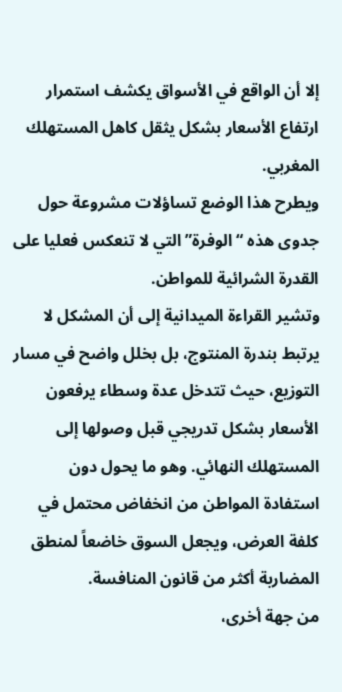إلا أن الواقع في الأسواق يكشف استمرار ارتفاع الأسعار بشكل يثقل كاهل المستهلك المغربي.
ويطرح هذا الوضع تساؤلات مشروعة حول جدوى هذه “الوفرة” التي لا تنعكس فعليا على القدرة الشرائية للمواطن.
وتشير القراءة الميدانية إلى أن المشكل لا يرتبط بندرة المنتوج، بل بخلل واضح في مسار التوزيع، حيث تتدخل عدة وسطاء يرفعون الأسعار بشكل تدريجي قبل وصولها إلى المستهلك النهائي. وهو ما يحول دون استفادة المواطن من انخفاض محتمل في كلفة العرض، ويجعل السوق خاضعاً لمنطق المضاربة أكثر من قانون المنافسة.
من جهة أخرى،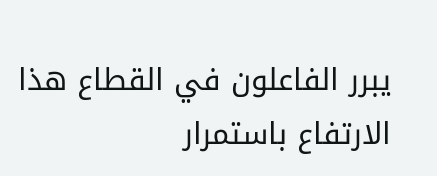يبرر الفاعلون في القطاع هذا الارتفاع باستمرار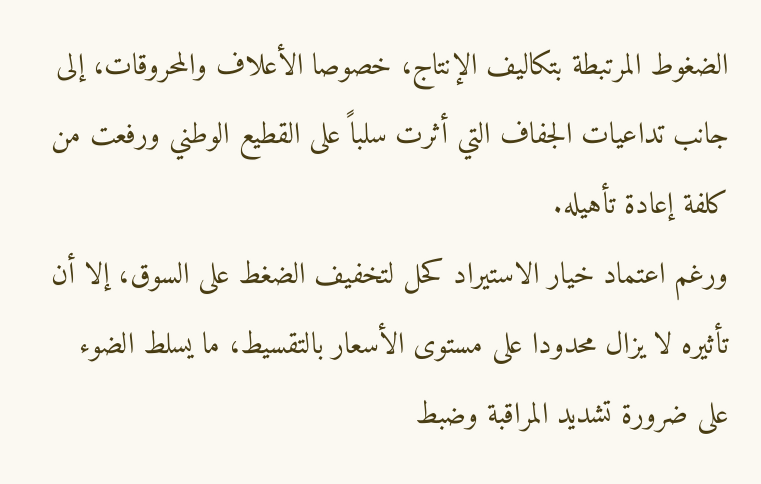الضغوط المرتبطة بتكاليف الإنتاج، خصوصا الأعلاف والمحروقات، إلى جانب تداعيات الجفاف التي أثرت سلباً على القطيع الوطني ورفعت من كلفة إعادة تأهيله.
ورغم اعتماد خيار الاستيراد كحل لتخفيف الضغط على السوق، إلا أن تأثيره لا يزال محدودا على مستوى الأسعار بالتقسيط، ما يسلط الضوء على ضرورة تشديد المراقبة وضبط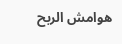هوامش الربح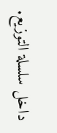داخل سلسلة التوزيع.